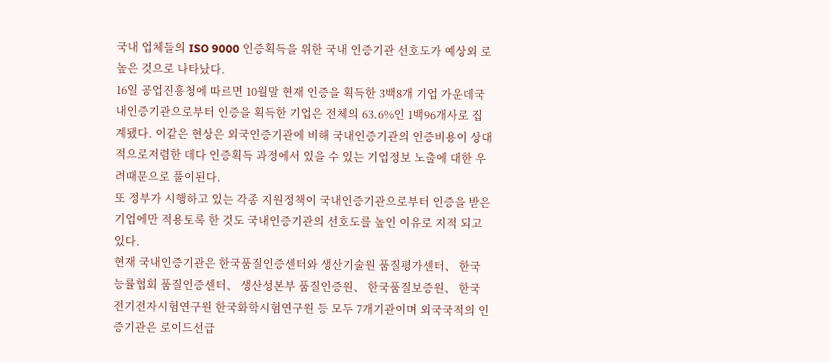국내 업체들의 ISO 9000 인증획득을 위한 국내 인증기관 선호도가 예상외 로높은 것으로 나타났다.
16일 공업진흥청에 따르면 10월말 현재 인증을 획득한 3백8개 기업 가운데국내인증기관으로부터 인증을 획득한 기업은 전체의 63.6%인 1백96개사로 집계됐다. 이같은 현상은 외국인증기관에 비해 국내인증기관의 인증비용이 상대적으로저렴한 데다 인증획득 과정에서 있을 수 있는 기업정보 노출에 대한 우려때문으로 풀이된다.
또 정부가 시행하고 있는 각종 지원정책이 국내인증기관으로부터 인증을 받은 기업에만 적용토록 한 것도 국내인증기관의 선호도를 높인 이유로 지적 되고 있다.
현재 국내인증기관은 한국품질인증센터와 생산기술원 품질평가센터、 한국 능률협회 품질인증센터、 생산성본부 품질인증원、 한국품질보증원、 한국전기전자시험연구원 한국화학시험연구원 등 모두 7개기관이며 외국국적의 인증기관은 로이드선급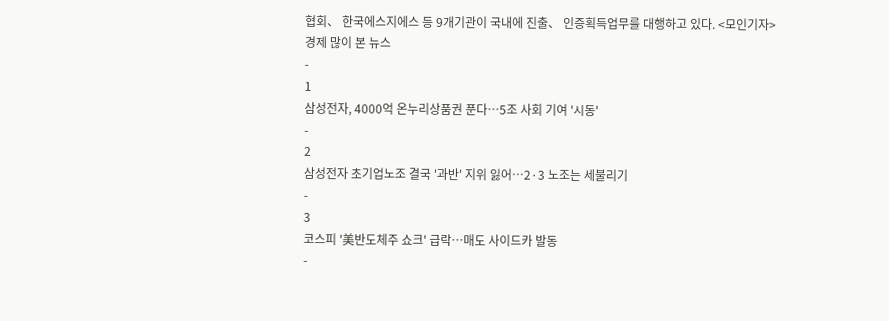협회、 한국에스지에스 등 9개기관이 국내에 진출、 인증획득업무를 대행하고 있다. <모인기자>
경제 많이 본 뉴스
-
1
삼성전자, 4000억 온누리상품권 푼다…5조 사회 기여 '시동'
-
2
삼성전자 초기업노조 결국 '과반' 지위 잃어…2·3 노조는 세불리기
-
3
코스피 '美반도체주 쇼크' 급락…매도 사이드카 발동
-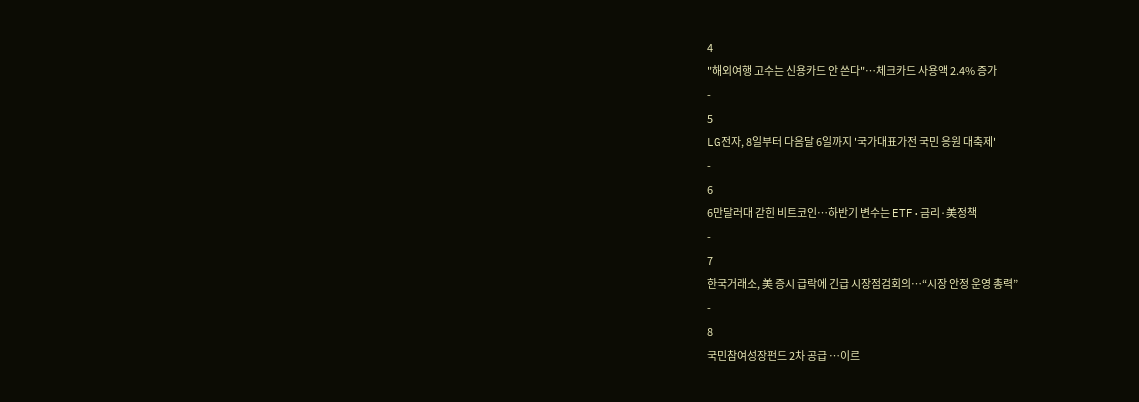4
"해외여행 고수는 신용카드 안 쓴다"…체크카드 사용액 2.4% 증가
-
5
LG전자, 8일부터 다음달 6일까지 '국가대표가전 국민 응원 대축제'
-
6
6만달러대 갇힌 비트코인…하반기 변수는 ETF·금리·美정책
-
7
한국거래소, 美 증시 급락에 긴급 시장점검회의…“시장 안정 운영 총력”
-
8
국민참여성장펀드 2차 공급 …이르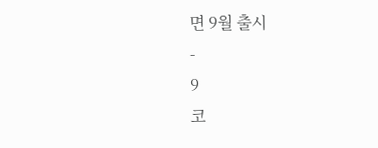면 9월 출시
-
9
코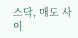스닥, 매도 사이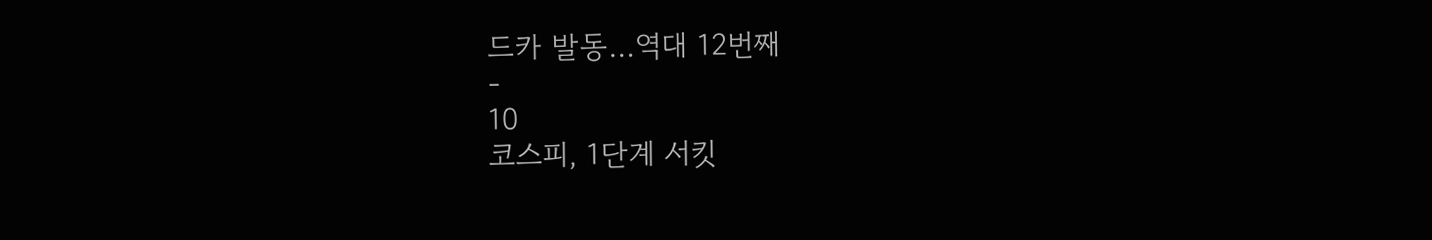드카 발동…역대 12번째
-
10
코스피, 1단계 서킷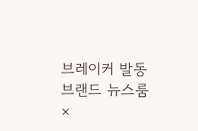브레이커 발동
브랜드 뉴스룸
×